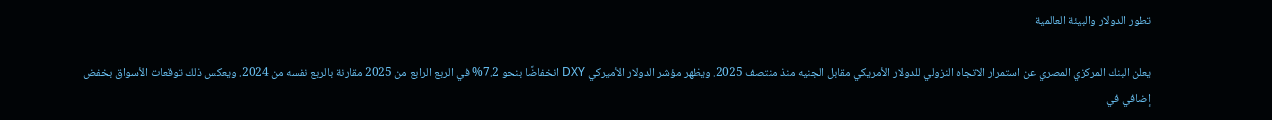تطور الدولار والبيئة العالمية

يعلن البنك المركزي المصري عن استمرار الاتجاه النزولي للدولار الأمريكي مقابل الجنيه منذ منتصف 2025. ويظهر مؤشر الدولار الأميركي DXY انخفاضًا بنحو 7.2% في الربع الرابع من 2025 مقارنة بالربع نفسه من 2024. ويعكس ذلك توقعات الأسواق بخفض إضافي في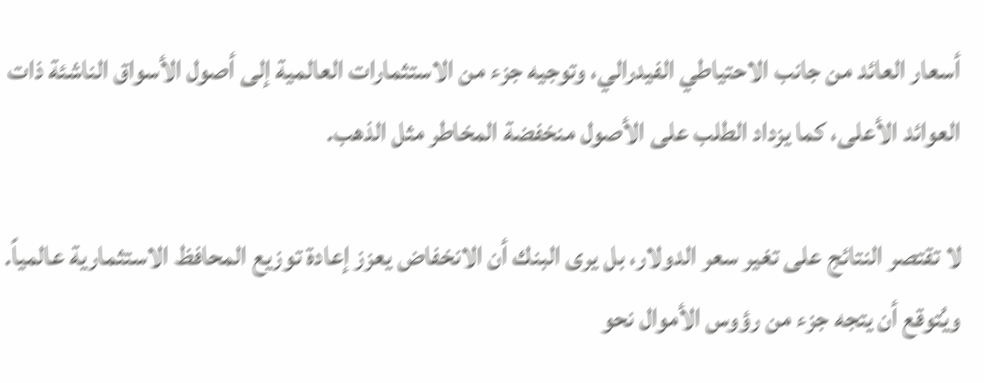أسعار العائد من جانب الاحتياطي الفيدرالي، وتوجيه جزء من الاستثمارات العالمية إلى أصول الأسواق الناشئة ذات العوائد الأعلى، كما يزداد الطلب على الأصول منخفضة المخاطر مثل الذهب.

لا تقتصر النتائج على تغير سعر الدولار، بل يرى البنك أن الانخفاض يعزز إعادة توزيع المحافظ الاستثمارية عالمياً. ويُتوقع أن يتجه جزء من رؤوس الأموال نحو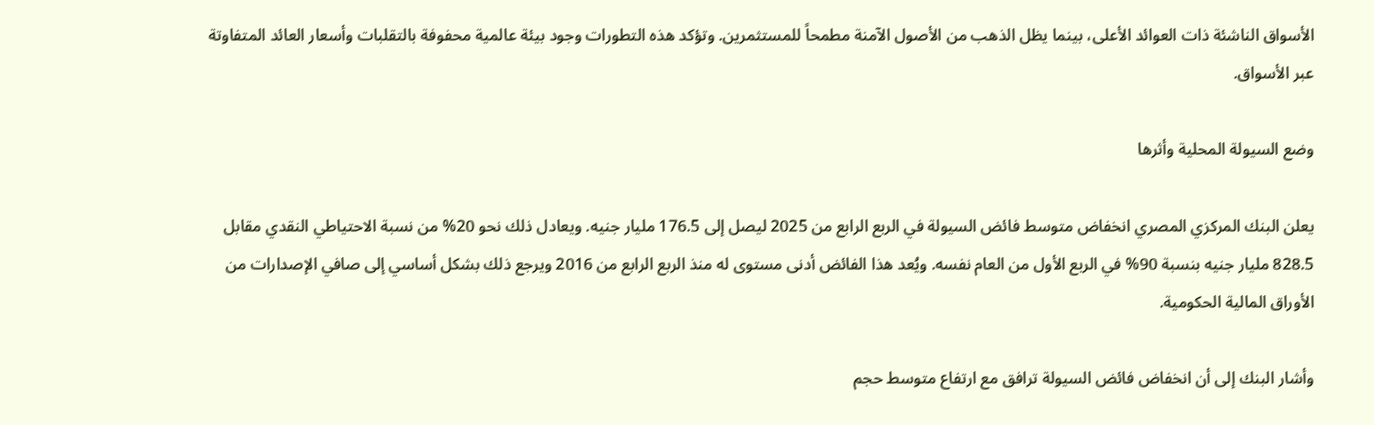الأسواق الناشئة ذات العوائد الأعلى، بينما يظل الذهب من الأصول الآمنة مطمحاً للمستثمرين. وتؤكد هذه التطورات وجود بيئة عالمية محفوفة بالتقلبات وأسعار العائد المتفاوتة عبر الأسواق.

وضع السيولة المحلية وأثرها

يعلن البنك المركزي المصري انخفاض متوسط فائض السيولة في الربع الرابع من 2025 ليصل إلى 176.5 مليار جنيه. ويعادل ذلك نحو 20% من نسبة الاحتياطي النقدي مقابل 828.5 مليار جنيه بنسبة 90% في الربع الأول من العام نفسه. ويُعد هذا الفائض أدنى مستوى له منذ الربع الرابع من 2016 ويرجع ذلك بشكل أساسي إلى صافي الإصدارات من الأوراق المالية الحكومية.

وأشار البنك إلى أن انخفاض فائض السيولة ترافق مع ارتفاع متوسط حجم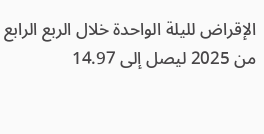الإقراض لليلة الواحدة خلال الربع الرابع من 2025 ليصل إلى 14.97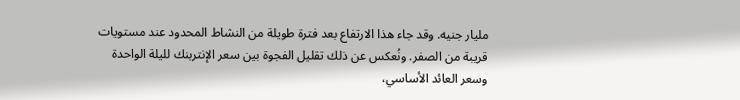مليار جنيه. وقد جاء هذا الارتفاع بعد فترة طويلة من النشاط المحدود عند مستويات قريبة من الصفر. ونُعكس عن ذلك تقليل الفجوة بين سعر الإنتربنك لليلة الواحدة وسعر العائد الأساسي،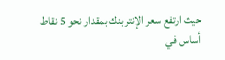حيث ارتفع سعر الإنتربنك بمقدار نحو 5 نقاط أساس في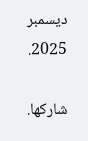ديسمبر 2025.

شاركها.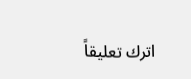اترك تعليقاً